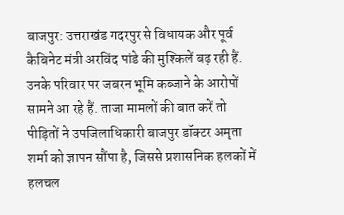बाजपुर: उत्तराखंड गदरपुर से विधायक और पूर्व कैबिनेट मंत्री अरविंद पांडे की मुश्किलें बढ़ रही हैं. उनके परिवार पर जबरन भूमि कब्जाने के आरोपों सामने आ रहे हैं. ताजा मामलों की बात करें तो पीड़ितों ने उपजिलाधिकारी बाजपुर डॉक्टर अमृता शर्मा को ज्ञापन सौंपा है, जिससे प्रशासनिक हलकों में हलचल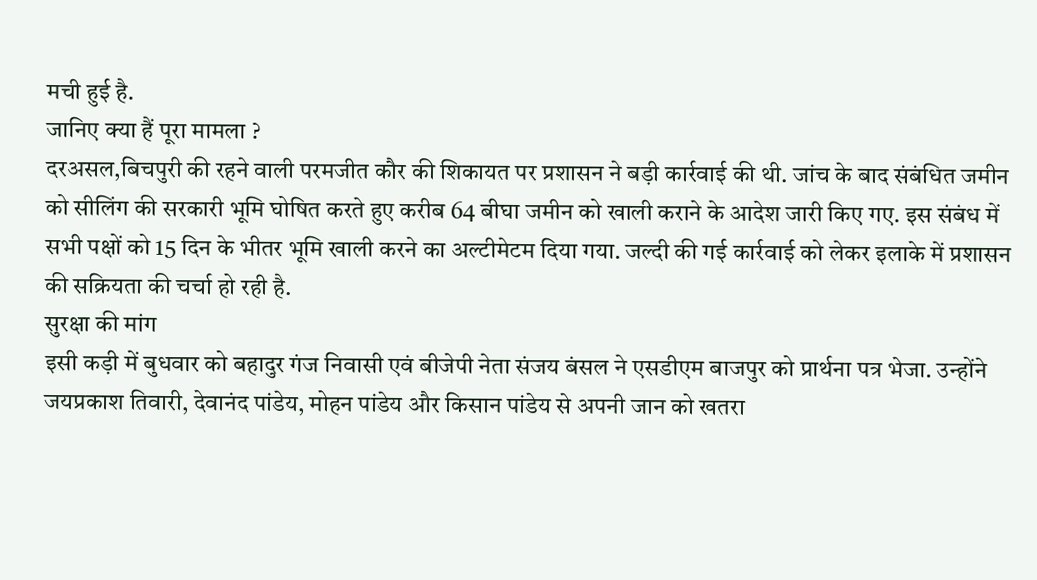मची हुई है.
जानिए क्या हैं पूरा मामला ?
दरअसल,बिचपुरी की रहने वाली परमजीत कौर की शिकायत पर प्रशासन ने बड़ी कार्रवाई की थी. जांच के बाद संबंधित जमीन को सीलिंग की सरकारी भूमि घोषित करते हुए करीब 64 बीघा जमीन को खाली कराने के आदेश जारी किए गए. इस संबंध में सभी पक्षों को 15 दिन के भीतर भूमि खाली करने का अल्टीमेटम दिया गया. जल्दी की गई कार्रवाई को लेकर इलाके में प्रशासन की सक्रियता की चर्चा हो रही है.
सुरक्षा की मांग
इसी कड़ी में बुधवार को बहादुर गंज निवासी एवं बीजेपी नेता संजय बंसल ने एसडीएम बाजपुर को प्रार्थना पत्र भेजा. उन्होंने जयप्रकाश तिवारी, देवानंद पांडेय, मोहन पांडेय और किसान पांडेय से अपनी जान को खतरा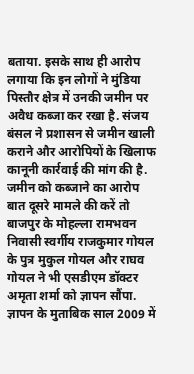बताया. इसके साथ ही आरोप लगाया कि इन लोगों ने मुंडिया पिस्तौर क्षेत्र में उनकी जमीन पर अवैध कब्जा कर रखा है. संजय बंसल ने प्रशासन से जमीन खाली कराने और आरोपियों के खिलाफ कानूनी कार्रवाई की मांग की है.
जमीन को कब्जाने का आरोप
बात दूसरे मामले की करें तो बाजपुर के मोहल्ला रामभवन निवासी स्वर्गीय राजकुमार गोयल के पुत्र मुकुल गोयल और राघव गोयल ने भी एसडीएम डॉक्टर अमृता शर्मा को ज्ञापन सौंपा. ज्ञापन के मुताबिक साल 2009 में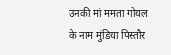उनकी मां ममता गोयल के नाम मुंडिया पिस्तौर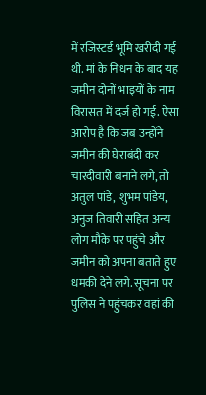में रजिस्टर्ड भूमि खरीदी गई थी. मां के निधन के बाद यह जमीन दोनों भाइयों के नाम विरासत में दर्ज हो गई. ऐसा आरोप है कि जब उन्होंने जमीन की घेराबंदी कर चारदीवारी बनाने लगे, तो अतुल पांडे, शुभम पांडेय, अनुज तिवारी सहित अन्य लोग मौके पर पहुंचे और जमीन को अपना बताते हुए धमकी देने लगे. सूचना पर पुलिस ने पहुंचकर वहां की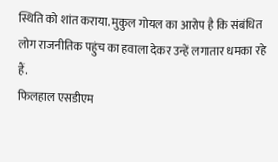स्थिति को शांत कराया. मुकुल गोयल का आरोप है कि संबंधित लोग राजनीतिक पहुंच का हवाला देकर उन्हें लगातार धमका रहे हैं.
फिलहाल एसडीएम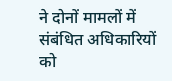ने दोनों मामलों में संबंधित अधिकारियों को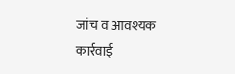जांच व आवश्यक कार्रवाई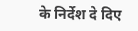के निर्देश दे दिए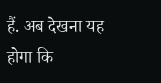हैं. अब देखना यह होगा कि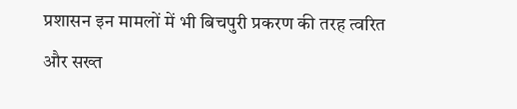प्रशासन इन मामलों में भी बिचपुरी प्रकरण की तरह त्वरित और सख्त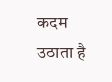कदम उठाता है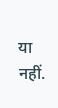या नहीं.